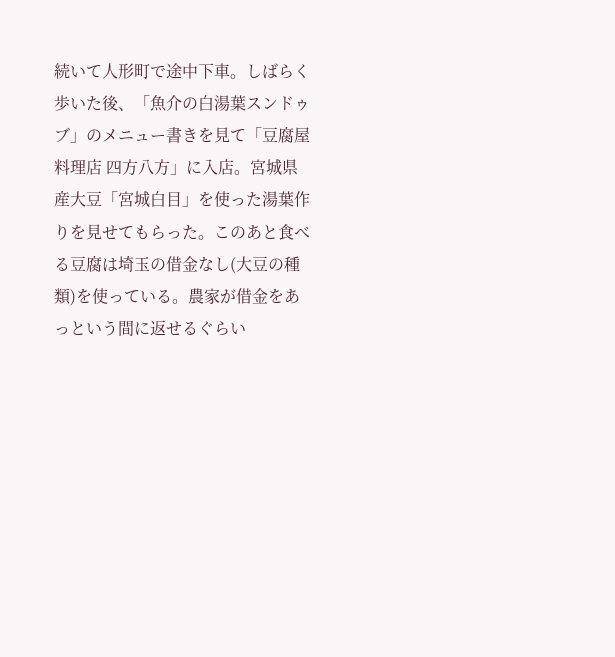続いて人形町で途中下車。しばらく歩いた後、「魚介の白湯葉スンドゥブ」のメニュー書きを見て「豆腐屋料理店 四方八方」に入店。宮城県産大豆「宮城白目」を使った湯葉作りを見せてもらった。このあと食べる豆腐は埼玉の借金なし(大豆の種類)を使っている。農家が借金をあっという間に返せるぐらい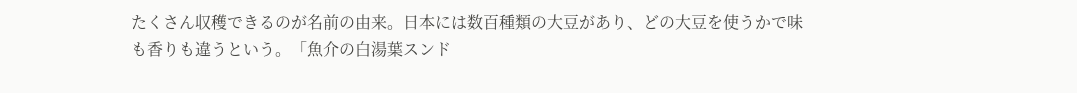たくさん収穫できるのが名前の由来。日本には数百種類の大豆があり、どの大豆を使うかで味も香りも違うという。「魚介の白湯葉スンド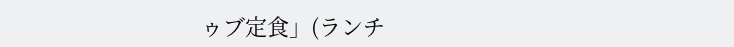ゥブ定食」(ランチ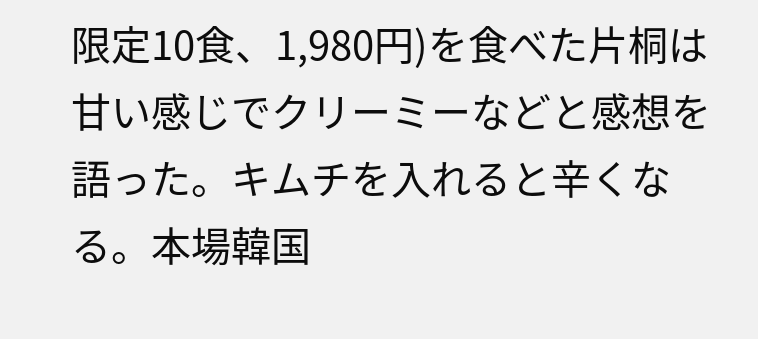限定10食、1,980円)を食べた片桐は甘い感じでクリーミーなどと感想を語った。キムチを入れると辛くなる。本場韓国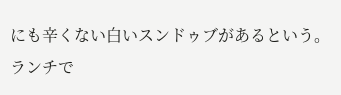にも辛くない白いスンドゥブがあるという。ランチで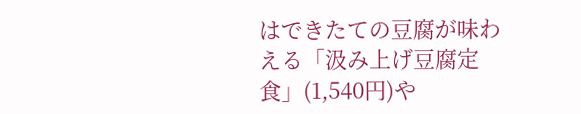はできたての豆腐が味わえる「汲み上げ豆腐定食」(1,540円)や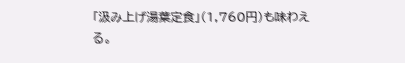「汲み上げ湯葉定食」(1,760円)も味わえる。